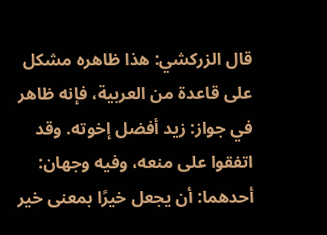قال الزركشي: هذا ظاهره مشكل على قاعدة من العربية، فإنه ظاهر في جواز: زيد أفضل إخوته. وقد اتفقوا على منعه، وفيه وجهان: أحدهما: أن يجعل خيرًا بمعنى خير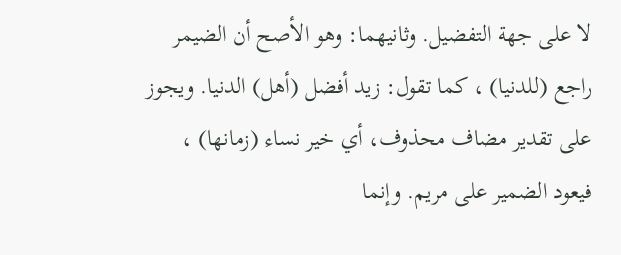لا على جهة التفضيل. وثانيهما: وهو الأصح أن الضيمر راجع (للدنيا) ، كما تقول: زيد أفضل (أهل) الدنيا. ويجوز على تقدير مضاف محذوف، أي خير نساء (زمانها) ، فيعود الضمير على مريم. وإنما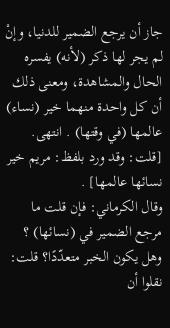جاز أن يرجع الضمير للدنيا، وإنْ لم يجر لها ذكر (لأنه) يفسره الحال والمشاهدة، ومعنى ذلك أن كل واحدة منهما خير (نساء) عالمها (في وقتها) . انتهى.
[قلت: وقد ورد بلفظ: مريم خير نسائها عالمها] .
وقال الكرماني: فإن قلت ما مرجع الضمير في (نسائها) ؟ وهل يكون الخبر متعدّدًا؟ قلت: نقلوا أن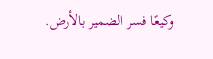وكيعًا فسر الضمير بالأرض.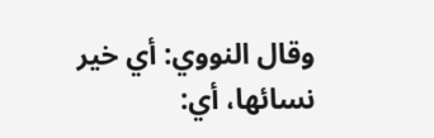وقال النووي: أي خير نسائها، أي: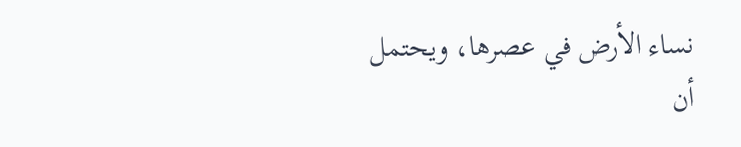نساء الأرض في عصرها، ويحتمل أن